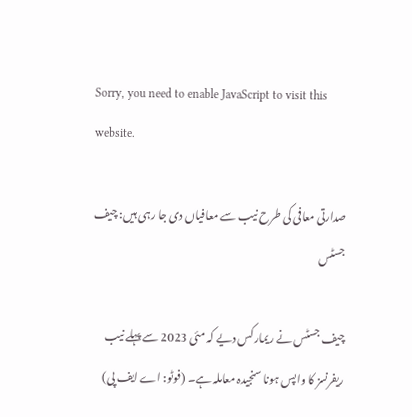Sorry, you need to enable JavaScript to visit this website.

صدارتی معافی کی طرح نیب سے معافیاں دی جا رہی ہیں: چیف جسٹس

چیف جسٹس نے ریمارکس دیے کہ مئی 2023 سے پہلے نیب ریفرنسز کا واپس ہونا سنجیدہ معاملہ ہے۔ (فوٹو: اے ایف پی)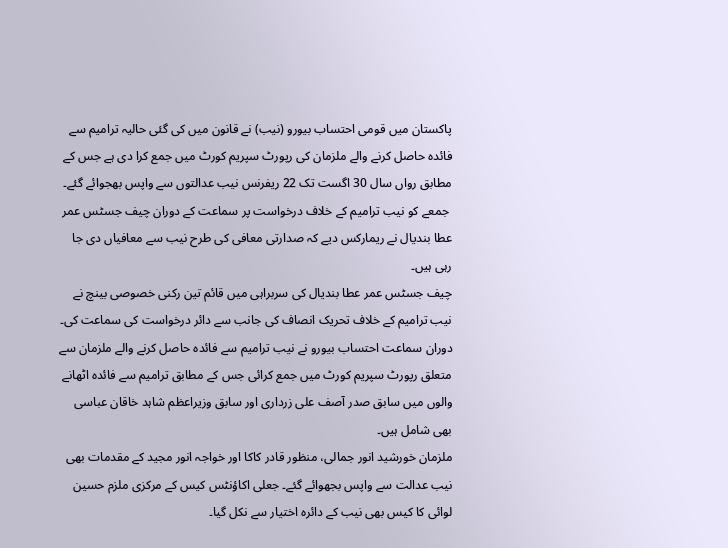پاکستان میں قومی احتساب بیورو (نیب) نے قانون میں کی گئی حالیہ ترامیم سے فائدہ حاصل کرنے والے ملزمان کی رپورٹ سپریم کورٹ میں جمع کرا دی ہے جس کے مطابق رواں سال 30 اگست تک 22 ریفرنس نیب عدالتوں سے واپس بھجوائے گئے۔
 جمعے کو نیب ترامیم کے خلاف درخواست پر سماعت کے دوران چیف جسٹس عمر عطا بندیال نے ریمارکس دیے کہ صدارتی معافی کی طرح نیب سے معافیاں دی جا رہی ہیں۔
چیف جسٹس عمر عطا بندیال کی سربراہی میں قائم تین رکنی خصوصی بینچ نے نیب ترامیم کے خلاف تحریک انصاف کی جانب سے دائر درخواست کی سماعت کی۔
دوران سماعت احتساب بیورو نے نیب ترامیم سے فائدہ حاصل کرنے والے ملزمان سے متعلق رپورٹ سپریم کورٹ میں جمع کرائی جس کے مطابق ترامیم سے فائدہ اٹھانے والوں میں سابق صدر آصف علی زرداری اور سابق وزیراعظم شاہد خاقان عباسی بھی شامل ہیں۔
ملزمان خورشید انور جمالی، منظور قادر کاکا اور خواجہ انور مجید کے مقدمات بھی نیب عدالت سے واپس بجھوائے گئے۔ جعلی اکاؤنٹس کیس کے مرکزی ملزم حسین لوائی کا کیس بھی نیب کے دائرہ اختیار سے نکل گیا۔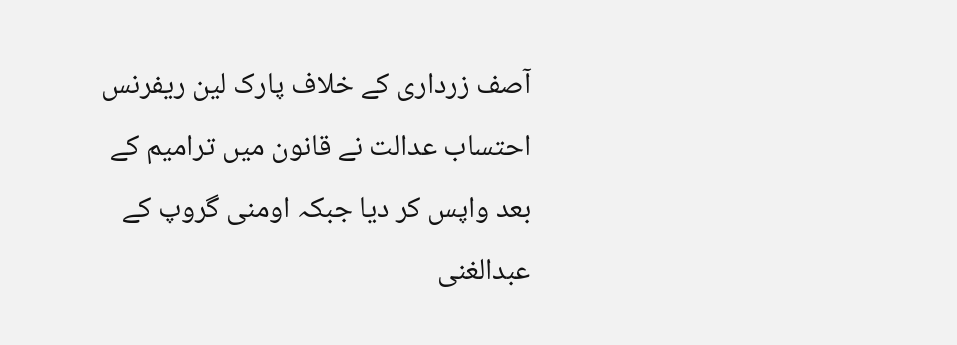آصف زرداری کے خلاف پارک لین ریفرنس احتساب عدالت نے قانون میں ترامیم کے بعد واپس کر دیا جبکہ اومنی گروپ کے عبدالغنی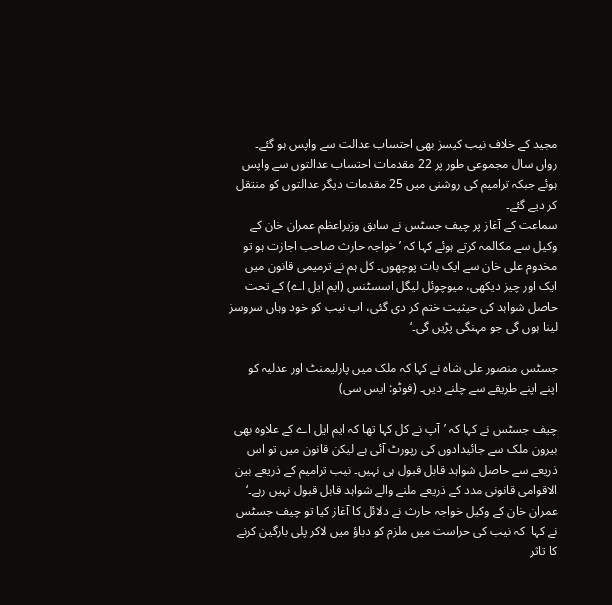مجید کے خلاف نیب کیسز بھی احتساب عدالت سے واپس ہو گئے۔
رواں سال مجموعی طور پر 22 مقدمات احتساب عدالتوں سے واپس ہوئے جبکہ ترامیم کی روشنی میں 25 مقدمات دیگر عدالتوں کو منتقل کر دیے گئے۔
سماعت کے آغاز پر چیف جسٹس نے سابق وزیراعظم عمران خان کے وکیل سے مکالمہ کرتے ہوئے کہا کہ ’خواجہ حارث صاحب اجازت ہو تو مخدوم علی خان سے ایک بات پوچھوں۔ کل ہم نے ترمیمی قانون میں ایک اور چیز دیکھی، میوچوئل لیگل اسسٹنس (ایم ایل اے) کے تحت حاصل شواہد کی حیثیت ختم کر دی گئی، اب نیب کو خود وہاں سروسز لینا ہوں گی جو مہنگی پڑیں گی۔‘

جسٹس منصور علی شاہ نے کہا کہ ملک میں پارلیمنٹ اور عدلیہ کو اپنے اپنے طریقے سے چلنے دیں۔ (فوٹو: ایس سی)

چیف جسٹس نے کہا کہ ’آپ نے کل کہا تھا کہ ایم ایل اے کے علاوہ بھی بیرون ملک سے جائیدادوں کی رپورٹ آئی ہے لیکن قانون میں تو اس ذریعے سے حاصل شواہد قابل قبول ہی نہیں۔ نیب ترامیم کے ذریعے بین الاقوامی قانونی مدد کے ذریعے ملنے والے شواہد قابل قبول نہیں رہے۔‘
عمران خان کے وکیل خواجہ حارث نے دلائل کا آغاز کیا تو چیف جسٹس نے کہا  کہ نیب کی حراست میں ملزم کو دباؤ میں لاکر پلی بارگین کرنے کا تاثر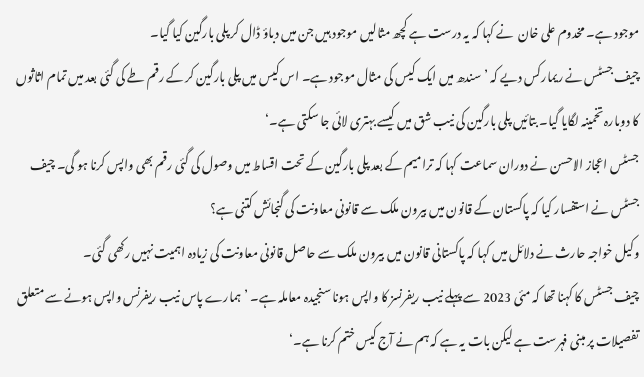موجود ہے۔ مخدوم علی خان  نے کہا کہ یہ درست ہے کچھ مثالیں موجود ہیں جن میں دباؤ ڈال کر پلی بارگین کیا گیا۔
چیف جسٹس نے ریمارکس دیے کہ ’سندھ میں ایک کیس کی مثال موجود ہے۔ اس کیس میں پلی بارگین کر کے رقم طے کی گئی بعد میں تمام اثاثوں کا دوبارہ تخمینہ لگایا گیا۔ بتائیں پلی بارگین کی نیب شق میں کیسے بہتری لائی جا سکتی ہے۔‘
جسٹس اعجاز الاحسن نے دوران سماعت کہا کہ ترامیم کے بعد پلی بارگین کے تحت اقساط میں وصول کی گئی رقم بھی واپس کرنا ہو گی۔ چیف جسٹس نے استفسار کیا کہ پاکستان کے قانون میں بیرون ملک سے قانونی معاونت کی گنجائش کتنی ہے؟
وکیل خواجہ حارث نے دلائل میں کہا کہ پاکستانی قانون میں بیرون ملک سے حاصل قانونی معاونت کی زیادہ اہمیت نہیں رکھی گئی۔
چیف جسٹس کا کہنا تھا کہ مئی 2023 سے پہلے نیب ریفرنسز کا واپس ہونا سنجیدہ معاملہ ہے۔ ’ہمارے پاس نیب ریفرنس واپس ہونے سے متعلق تفصیلات پر مبنی فہرست ہے لیکن بات یہ ہے کہ ہم نے آج کیس ختم کرنا ہے۔‘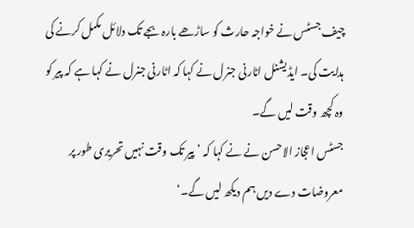چیف جسٹس نے خواجہ حارث کو ساڑھے بارہ بجے تک دلائل مکمل کرنے کی ہدایت کی۔ ایڈیشنل اٹارنی جنرل نے کہا کہ اٹارنی جنرل نے کہا ہے کہ پیر کو وہ کچھ وقت لیں گے۔
جسٹس اعجاز الاحسن نے نے کہا کہ ’پیر تک وقت نہیں تحریری طور پر معروضات دے دیں ہم دیکھ لیں گے۔‘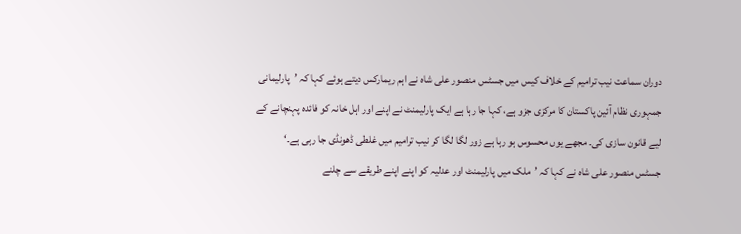دوران سماعت نیب ترامیم کے خلاف کیس میں جسٹس منصور علی شاہ نے اہم ریمارکس دیتے ہوئے کہا کہ ’پارلیمانی جمہوری نظام آئین پاکستان کا مرکزی جزو ہے، کہا جا رہا ہے ایک پارلیمنٹ نے اپنے اور اہل خانہ کو فائدہ پہنچانے کے لیے قانون سازی کی۔ مجھے یوں محسوس ہو رہا ہے زور لگا لگا کر نیب ترامیم میں غلطی ڈھونڈی جا رہی ہے۔‘
جسٹس منصور علی شاہ نے کہا کہ ’ملک میں پارلیمنٹ اور عدلیہ کو اپنے اپنے طریقے سے چلنے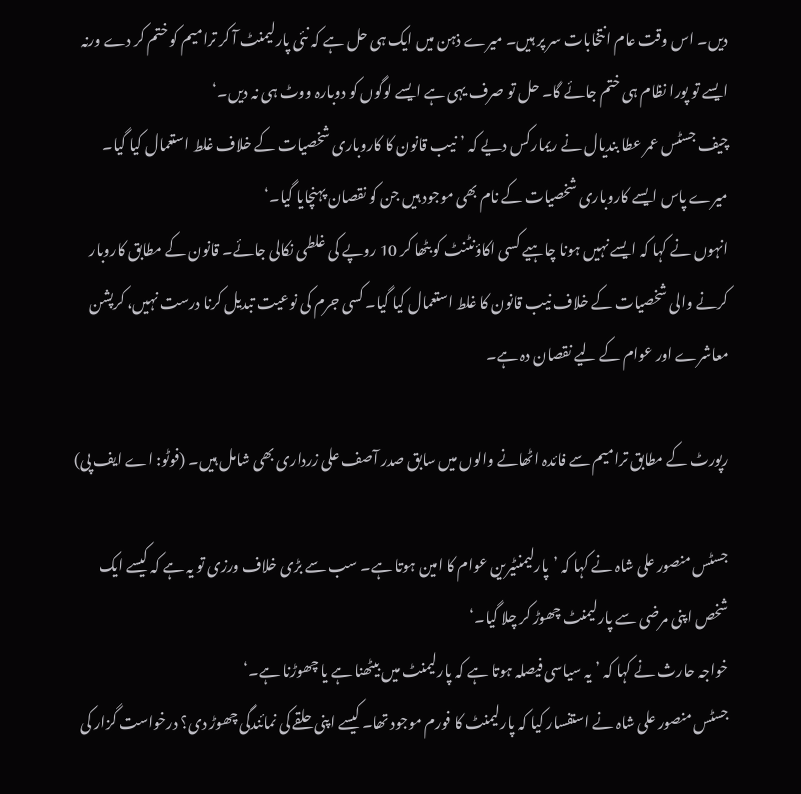دیں۔ اس وقت عام انتخابات سر پر ہیں۔ میرے ذہن میں ایک ہی حل ہے کہ نئی پارلیمنٹ آ کر ترامیم کو ختم کر دے ورنہ ایسے تو پورا نظام ہی ختم جائے گا۔ حل تو صرف یہی ہے ایسے لوگوں کو دوبارہ ووٹ ہی نہ دیں۔‘
چیف جسٹس عمر عطا بندیال نے ریمارکس دیے کہ ’نیب قانون کا کاروباری شخصیات کے خلاف غلط استعمال کیا گیا۔ میرے پاس ایسے کاروباری شخصیات کے نام بھی موجود ہیں جن کو نقصان پہنچایا گیا۔‘
انہوں نے کہا کہ ایسے نہیں ہونا چاہیے کسی اکاؤنٹنٹ کو بٹھا کر 10 روپے کی غلطی نکالی جائے۔ قانون کے مطابق کاروبار کرنے والی شخصیات کے خلاف نیب قانون کا غلط استعمال کیا گیا۔ کسی جرم کی نوعیت تبدیل کرنا درست نہیں، کرپشن معاشرے اور عوام کے لیے نقصان دہ ہے۔

رپورٹ کے مطابق ترامیم سے فائدہ اٹھانے والوں میں سابق صدر آصف علی زرداری بھی شامل ہیں۔ (فوٹو: اے ایف پی)

جسٹس منصور علی شاہ نے کہا کہ ’پارلیمنٹیرین عوام کا امین ہوتا ہے۔ سب سے بڑی خلاف ورزی تو یہ ہے کہ کیسے ایک شخص اپنی مرضی سے پارلیمنٹ چھوڑ کر چلا گیا۔‘
خواجہ حارث نے کہا کہ ’یہ سیاسی فیصلہ ہوتا ہے کہ پارلیمنٹ میں بیٹھنا ہے یا چھوڑنا ہے۔‘
جسٹس منصور علی شاہ نے استفسار کیا کہ پارلیمنٹ کا فورم موجود تھا۔ کیسے اپنی حلقے کی نمائندگی چھوڑ دی؟ درخواست گزار کی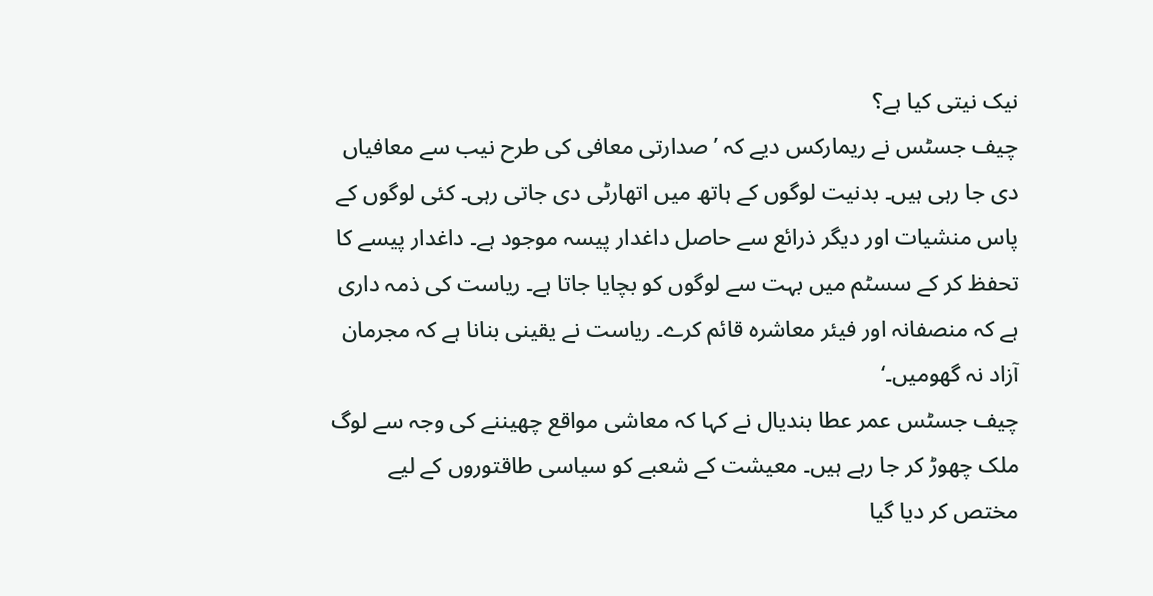نیک نیتی کیا ہے؟
چیف جسٹس نے ریمارکس دیے کہ ’صدارتی معافی کی طرح نیب سے معافیاں دی جا رہی ہیں۔ بدنیت لوگوں کے ہاتھ میں اتھارٹی دی جاتی رہی۔ کئی لوگوں کے پاس منشیات اور دیگر ذرائع سے حاصل داغدار پیسہ موجود ہے۔ داغدار پیسے کا تحفظ کر کے سسٹم میں بہت سے لوگوں کو بچایا جاتا ہے۔ ریاست کی ذمہ داری ہے کہ منصفانہ اور فیئر معاشرہ قائم کرے۔ ریاست نے یقینی بنانا ہے کہ مجرمان آزاد نہ گھومیں۔‘
چیف جسٹس عمر عطا بندیال نے کہا کہ معاشی مواقع چھیننے کی وجہ سے لوگ ملک چھوڑ کر جا رہے ہیں۔ معیشت کے شعبے کو سیاسی طاقتوروں کے لیے مختص کر دیا گیا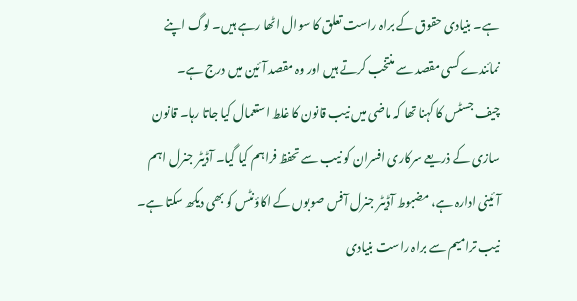ہے۔ بنیادی حقوق کے براہ راست تعلق کا سوال اٹھا رہے ہیں۔ لوگ اپنے نمائندے کسی مقصد سے منتخب کرتے ہیں اور وہ مقصد آئین میں درج ہے۔
چیف جسٹس کا کہنا تھا کہ ماضی میں نیب قانون کا غلط استعمال کیا جاتا رہا۔ قانون سازی کے ذریعے سرکاری افسران کو نیب سے تحفظ فراہم کیا گیا۔ آڈیٹر جنرل اہم آئینی ادارہ ہے، مضبوط آڈیٹر جنرل آفس صوبوں کے اکاؤنٹس کو بھی دیکھ سکتا ہے۔ نیب ترامیم سے براہ راست بنیادی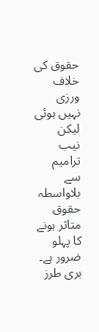حقوق کی خلاف ورزی نہیں ہوئی لیکن نیب ترامیم سے بلاواسطہ حقوق متاثر ہونے کا پہلو ضرور ہے۔ بری طرز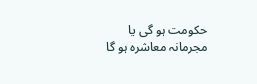حکومت ہو گی یا مجرمانہ معاشرہ ہو گا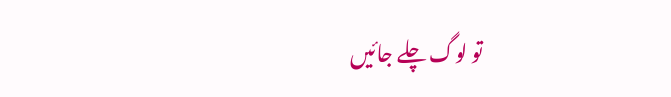تو لوگ چلے جائیں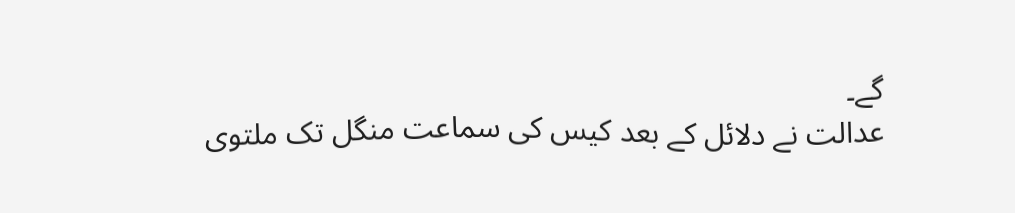گے۔
عدالت نے دلائل کے بعد کیس کی سماعت منگل تک ملتوی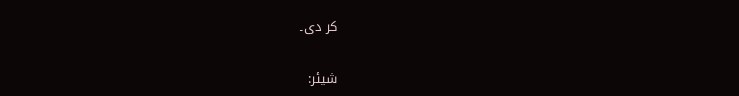کر دی۔

شیئر: